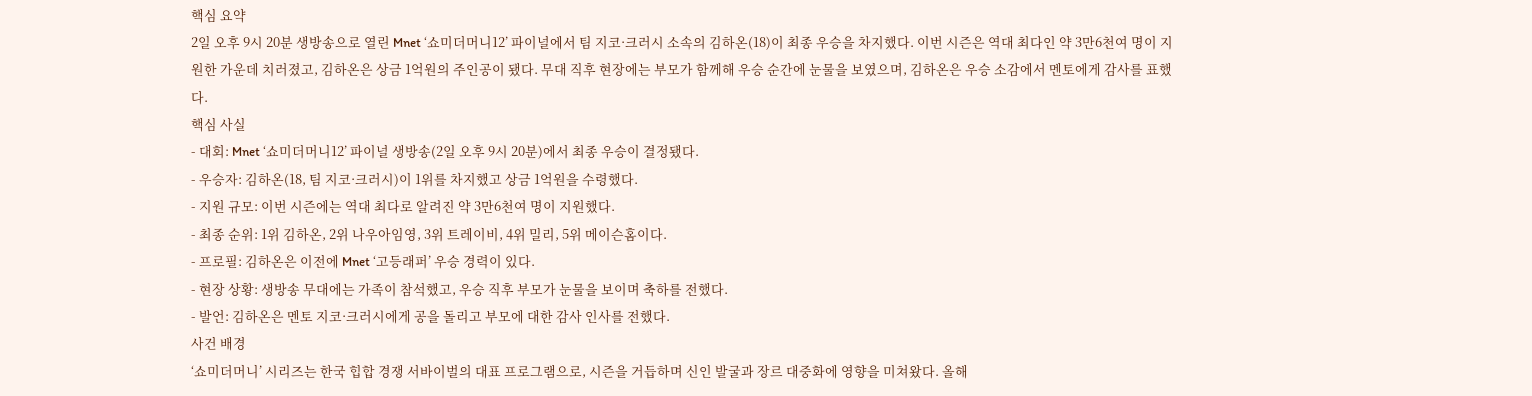핵심 요약
2일 오후 9시 20분 생방송으로 열린 Mnet ‘쇼미더머니12’ 파이널에서 팀 지코·크러시 소속의 김하온(18)이 최종 우승을 차지했다. 이번 시즌은 역대 최다인 약 3만6천여 명이 지원한 가운데 치러졌고, 김하온은 상금 1억원의 주인공이 됐다. 무대 직후 현장에는 부모가 함께해 우승 순간에 눈물을 보였으며, 김하온은 우승 소감에서 멘토에게 감사를 표했다.
핵심 사실
- 대회: Mnet ‘쇼미더머니12’ 파이널 생방송(2일 오후 9시 20분)에서 최종 우승이 결정됐다.
- 우승자: 김하온(18, 팀 지코·크러시)이 1위를 차지했고 상금 1억원을 수령했다.
- 지원 규모: 이번 시즌에는 역대 최다로 알려진 약 3만6천여 명이 지원했다.
- 최종 순위: 1위 김하온, 2위 나우아임영, 3위 트레이비, 4위 밀리, 5위 메이슨홈이다.
- 프로필: 김하온은 이전에 Mnet ‘고등래퍼’ 우승 경력이 있다.
- 현장 상황: 생방송 무대에는 가족이 참석했고, 우승 직후 부모가 눈물을 보이며 축하를 전했다.
- 발언: 김하온은 멘토 지코·크러시에게 공을 돌리고 부모에 대한 감사 인사를 전했다.
사건 배경
‘쇼미더머니’ 시리즈는 한국 힙합 경쟁 서바이벌의 대표 프로그램으로, 시즌을 거듭하며 신인 발굴과 장르 대중화에 영향을 미쳐왔다. 올해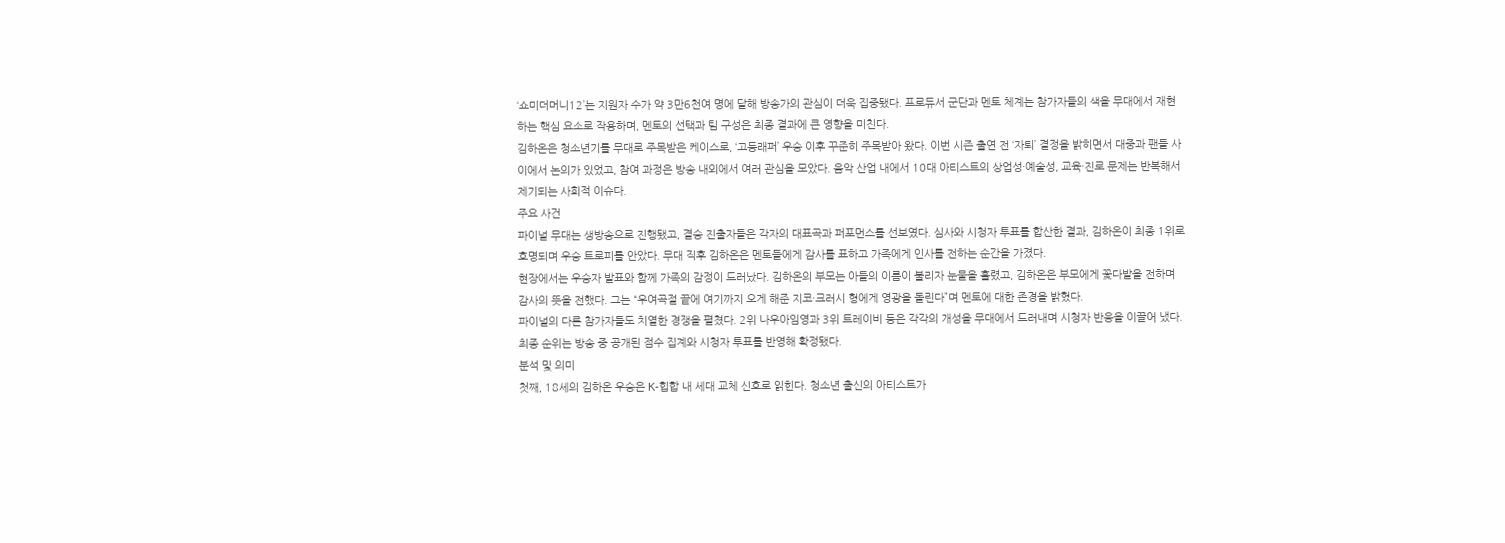‘쇼미더머니12’는 지원자 수가 약 3만6천여 명에 달해 방송가의 관심이 더욱 집중됐다. 프로듀서 군단과 멘토 체계는 참가자들의 색을 무대에서 재현하는 핵심 요소로 작용하며, 멘토의 선택과 팀 구성은 최종 결과에 큰 영향을 미친다.
김하온은 청소년기를 무대로 주목받은 케이스로, ‘고등래퍼’ 우승 이후 꾸준히 주목받아 왔다. 이번 시즌 출연 전 ‘자퇴’ 결정을 밝히면서 대중과 팬들 사이에서 논의가 있었고, 참여 과정은 방송 내외에서 여러 관심을 모았다. 음악 산업 내에서 10대 아티스트의 상업성·예술성, 교육·진로 문제는 반복해서 제기되는 사회적 이슈다.
주요 사건
파이널 무대는 생방송으로 진행됐고, 결승 진출자들은 각자의 대표곡과 퍼포먼스를 선보였다. 심사와 시청자 투표를 합산한 결과, 김하온이 최종 1위로 호명되며 우승 트로피를 안았다. 무대 직후 김하온은 멘토들에게 감사를 표하고 가족에게 인사를 전하는 순간을 가졌다.
현장에서는 우승자 발표와 함께 가족의 감정이 드러났다. 김하온의 부모는 아들의 이름이 불리자 눈물을 흘렸고, 김하온은 부모에게 꽃다발을 전하며 감사의 뜻을 전했다. 그는 “우여곡절 끝에 여기까지 오게 해준 지코·크러시 형에게 영광을 돌린다”며 멘토에 대한 존경을 밝혔다.
파이널의 다른 참가자들도 치열한 경쟁을 펼쳤다. 2위 나우아임영과 3위 트레이비 등은 각각의 개성을 무대에서 드러내며 시청자 반응을 이끌어 냈다. 최종 순위는 방송 중 공개된 점수 집계와 시청자 투표를 반영해 확정됐다.
분석 및 의미
첫째, 18세의 김하온 우승은 K-힙합 내 세대 교체 신호로 읽힌다. 청소년 출신의 아티스트가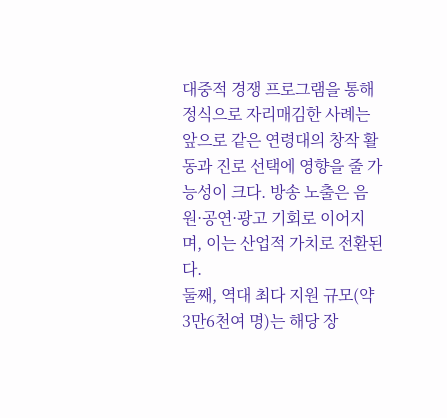대중적 경쟁 프로그램을 통해 정식으로 자리매김한 사례는 앞으로 같은 연령대의 창작 활동과 진로 선택에 영향을 줄 가능성이 크다. 방송 노출은 음원·공연·광고 기회로 이어지며, 이는 산업적 가치로 전환된다.
둘째, 역대 최다 지원 규모(약 3만6천여 명)는 해당 장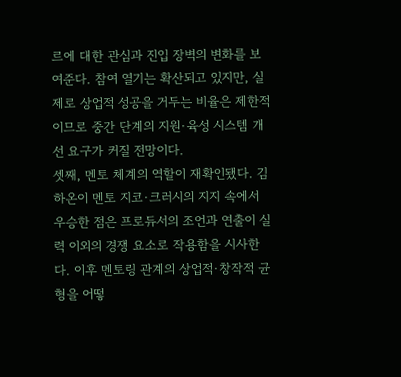르에 대한 관심과 진입 장벽의 변화를 보여준다. 참여 열기는 확산되고 있지만, 실제로 상업적 성공을 거두는 비율은 제한적이므로 중간 단계의 지원·육성 시스템 개선 요구가 커질 전망이다.
셋째, 멘토 체계의 역할이 재확인됐다. 김하온이 멘토 지코·크러시의 지지 속에서 우승한 점은 프로듀서의 조언과 연출이 실력 이외의 경쟁 요소로 작용함을 시사한다. 이후 멘토링 관계의 상업적·창작적 균형을 어떻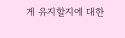게 유지할지에 대한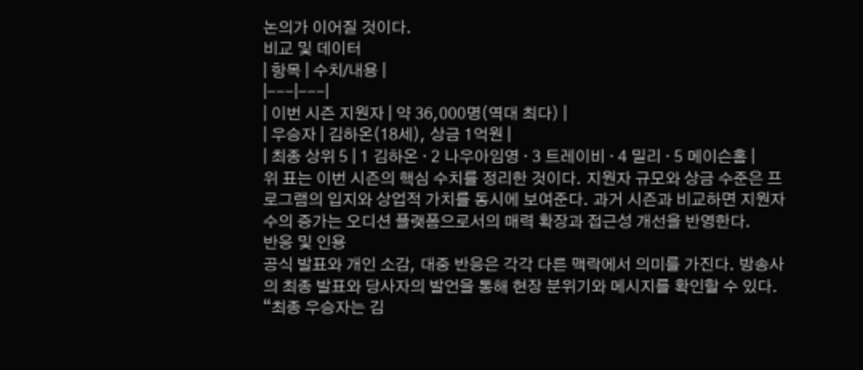논의가 이어질 것이다.
비교 및 데이터
| 항목 | 수치/내용 |
|---|---|
| 이번 시즌 지원자 | 약 36,000명(역대 최다) |
| 우승자 | 김하온(18세), 상금 1억원 |
| 최종 상위 5 | 1 김하온 · 2 나우아임영 · 3 트레이비 · 4 밀리 · 5 메이슨홈 |
위 표는 이번 시즌의 핵심 수치를 정리한 것이다. 지원자 규모와 상금 수준은 프로그램의 입지와 상업적 가치를 동시에 보여준다. 과거 시즌과 비교하면 지원자 수의 증가는 오디션 플랫폼으로서의 매력 확장과 접근성 개선을 반영한다.
반응 및 인용
공식 발표와 개인 소감, 대중 반응은 각각 다른 맥락에서 의미를 가진다. 방송사의 최종 발표와 당사자의 발언을 통해 현장 분위기와 메시지를 확인할 수 있다.
“최종 우승자는 김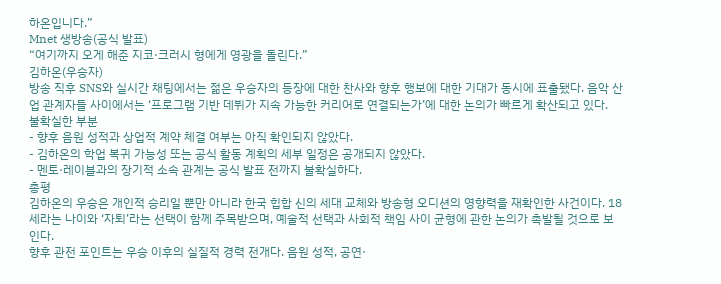하온입니다.”
Mnet 생방송(공식 발표)
“여기까지 오게 해준 지코·크러시 형에게 영광을 돌린다.”
김하온(우승자)
방송 직후 SNS와 실시간 채팅에서는 젊은 우승자의 등장에 대한 찬사와 향후 행보에 대한 기대가 동시에 표출됐다. 음악 산업 관계자들 사이에서는 ‘프로그램 기반 데뷔가 지속 가능한 커리어로 연결되는가’에 대한 논의가 빠르게 확산되고 있다.
불확실한 부분
- 향후 음원 성적과 상업적 계약 체결 여부는 아직 확인되지 않았다.
- 김하온의 학업 복귀 가능성 또는 공식 활동 계획의 세부 일정은 공개되지 않았다.
- 멘토·레이블과의 장기적 소속 관계는 공식 발표 전까지 불확실하다.
총평
김하온의 우승은 개인적 승리일 뿐만 아니라 한국 힙합 신의 세대 교체와 방송형 오디션의 영향력을 재확인한 사건이다. 18세라는 나이와 ‘자퇴’라는 선택이 함께 주목받으며, 예술적 선택과 사회적 책임 사이 균형에 관한 논의가 촉발될 것으로 보인다.
향후 관전 포인트는 우승 이후의 실질적 경력 전개다. 음원 성적, 공연·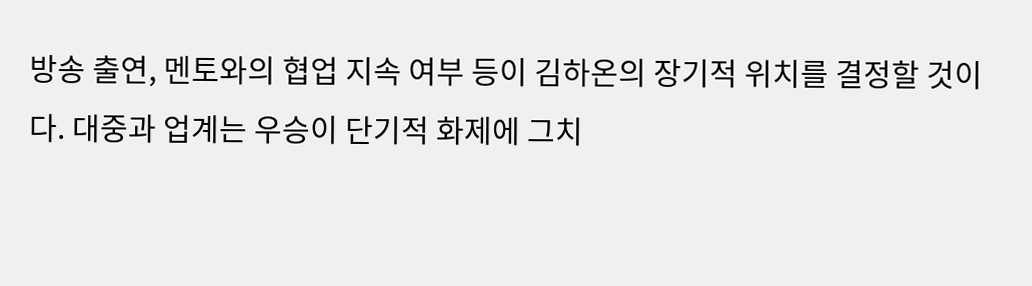방송 출연, 멘토와의 협업 지속 여부 등이 김하온의 장기적 위치를 결정할 것이다. 대중과 업계는 우승이 단기적 화제에 그치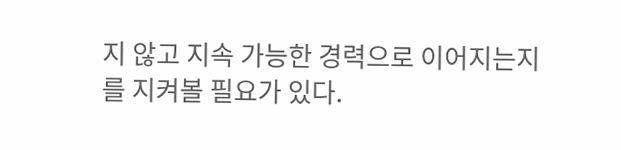지 않고 지속 가능한 경력으로 이어지는지를 지켜볼 필요가 있다.